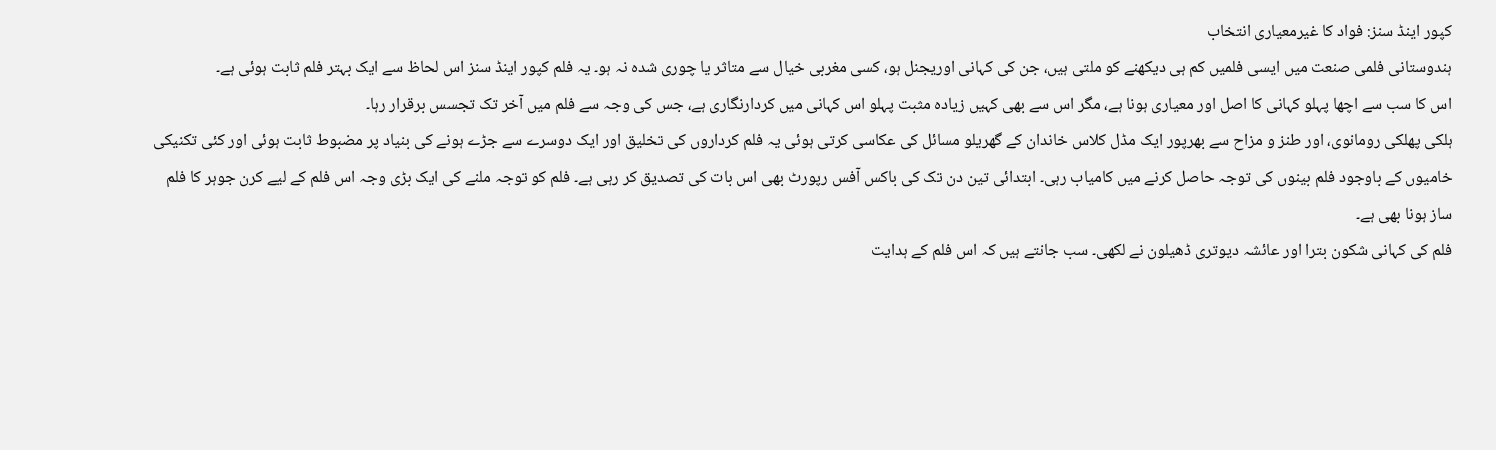کپور اینڈ سنز: فواد کا غیرمعیاری انتخاب
ہندوستانی فلمی صنعت میں ایسی فلمیں کم ہی دیکھنے کو ملتی ہیں، جن کی کہانی اوریجنل ہو، کسی مغربی خیال سے متاثر یا چوری شدہ نہ ہو۔ یہ فلم کپور اینڈ سنز اس لحاظ سے ایک بہتر فلم ثابت ہوئی ہے۔
اس کا سب سے اچھا پہلو کہانی کا اصل اور معیاری ہونا ہے، مگر اس سے بھی کہیں زیادہ مثبت پہلو اس کہانی میں کردارنگاری ہے، جس کی وجہ سے فلم میں آخر تک تجسس برقرار رہا۔
ہلکی پھلکی رومانوی، اور طنز و مزاح سے بھرپور ایک مڈل کلاس خاندان کے گھریلو مسائل کی عکاسی کرتی ہوئی یہ فلم کرداروں کی تخلیق اور ایک دوسرے سے جڑے ہونے کی بنیاد پر مضبوط ثابت ہوئی اور کئی تکنیکی خامیوں کے باوجود فلم بینوں کی توجہ حاصل کرنے میں کامیاب رہی۔ ابتدائی تین دن تک کی باکس آفس رپورٹ بھی اس بات کی تصدیق کر رہی ہے۔ فلم کو توجہ ملنے کی ایک بڑی وجہ اس فلم کے لیے کرن جوہر کا فلم ساز ہونا بھی ہے۔
فلم کی کہانی شکون بترا اور عائشہ دیوتری ڈھیلون نے لکھی۔ سب جانتے ہیں کہ اس فلم کے ہدایت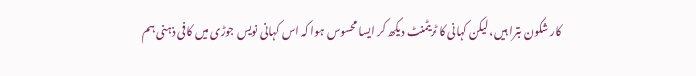کار شکون بترا ہیں، لیکن کہانی کا ٹریٹمنٹ دیکھ کر ایسا محسوس ہوا کہ اس کہانی نویس جوڑی میں کافی ذہنی ہم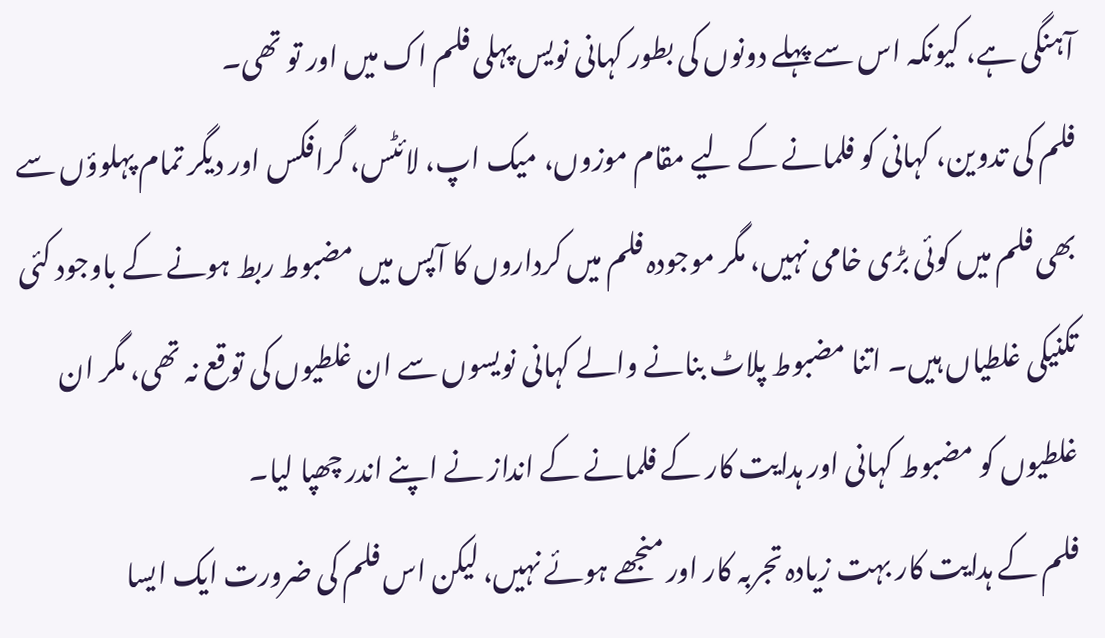آہنگی ہے، کیونکہ اس سے پہلے دونوں کی بطور کہانی نویس پہلی فلم اک میں اور تو تھی۔
فلم کی تدوین، کہانی کو فلمانے کے لیے مقام موزوں، میک اپ، لائٹس، گرافکس اور دیگر تمام پہلوؤں سے بھی فلم میں کوئی بڑی خامی نہیں، مگر موجودہ فلم میں کرداروں کا آپس میں مضبوط ربط ہونے کے باوجود کئی تکنیکی غلطیاں ہیں۔ اتنا مضبوط پلاٹ بنانے والے کہانی نویسوں سے ان غلطیوں کی توقع نہ تھی، مگر ان غلطیوں کو مضبوط کہانی اور ہدایت کار کے فلمانے کے انداز نے اپنے اندر چھپا لیا۔
فلم کے ہدایت کار بہت زیادہ تجربہ کار اور منجھے ہوئے نہیں، لیکن اس فلم کی ضرورت ایک ایسا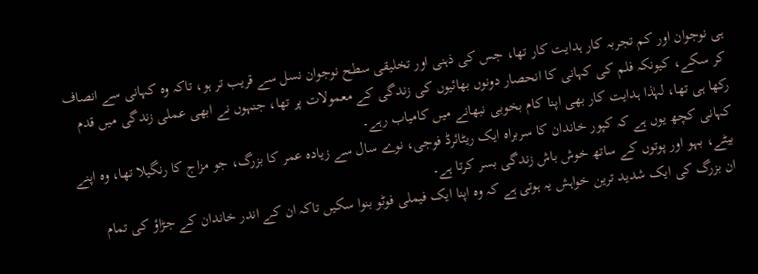ہی نوجوان اور کم تجربہ کار ہدایت کار تھا، جس کی ذہنی اور تخلیقی سطح نوجوان نسل سے قریب تر ہو، تاکہ وہ کہانی سے انصاف کر سکے، کیونکہ فلم کی کہانی کا انحصار دونوں بھائیوں کی زندگی کے معمولات پر تھا، جنہوں نے ابھی عملی زندگی میں قدم رکھا ہی تھا، لہٰذا ہدایت کار بھی اپنا کام بخوبی نبھانے میں کامیاب رہے۔
کہانی کچھ یوں ہے کہ کپور خاندان کا سربراہ ایک ریٹائرڈ فوجی، نوے سال سے زیادہ عمر کا بزرگ، جو مزاج کا رنگیلا تھا، وہ اپنے بیٹے، بہو اور پوتوں کے ساتھ خوش باش زندگی بسر کرتا ہے۔
ان بزرگ کی ایک شدید ترین خواہش یہ ہوتی ہے کہ وہ اپنا ایک فیملی فوٹو بنوا سکیں تاکہ ان کے اندر خاندان کے جڑاؤ کی تمام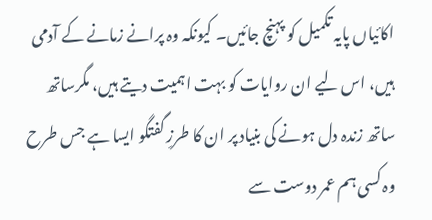اکائیاں پایہ تکمیل کو پہنچ جائیں۔ کیونکہ وہ پرانے زمانے کے آدمی ہیں، اس لیے ان روایات کو بہت اہمیت دیتے ہیں، مگرساتھ ساتھ زندہ دل ہونے کی بنیاد پر ان کا طرزِ گفتگو ایسا ہے جس طرح وہ کسی ہم عمر دوست سے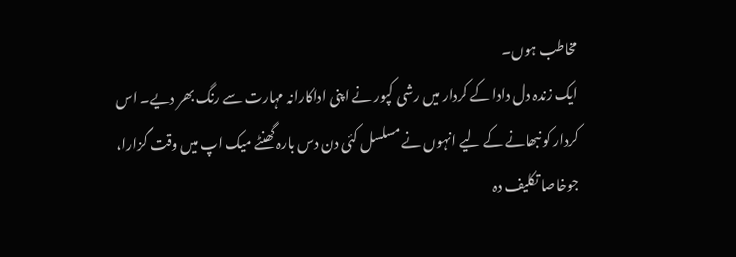مخاطب ہوں۔
ایک زندہ دل دادا کے کردار میں رشی کپور نے اپنی اداکارانہ مہارت سے رنگ بھر دیے۔ اس کردار کو نبھانے کے لیے انہوں نے مسلسل کئی دن دس بارہ گھنٹے میک اپ میں وقت گزارا، جوخاصا تکلیف دہ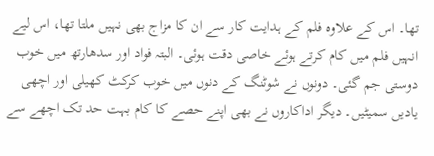تھا۔ اس کے علاوہ فلم کے ہدایت کار سے ان کا مزاج بھی نہیں ملتا تھا، اس لیے انہیں فلم میں کام کرتے ہوئے خاصی دقت ہوئی۔ البتہ فواد اور سدھارتھ میں خوب دوستی جم گئی۔ دونوں نے شوٹنگ کے دنوں میں خوب کرکٹ کھیلی اور اچھی یادیں سمیٹیں۔ دیگر اداکاروں نے بھی اپنے حصے کا کام بہت حد تک اچھے سے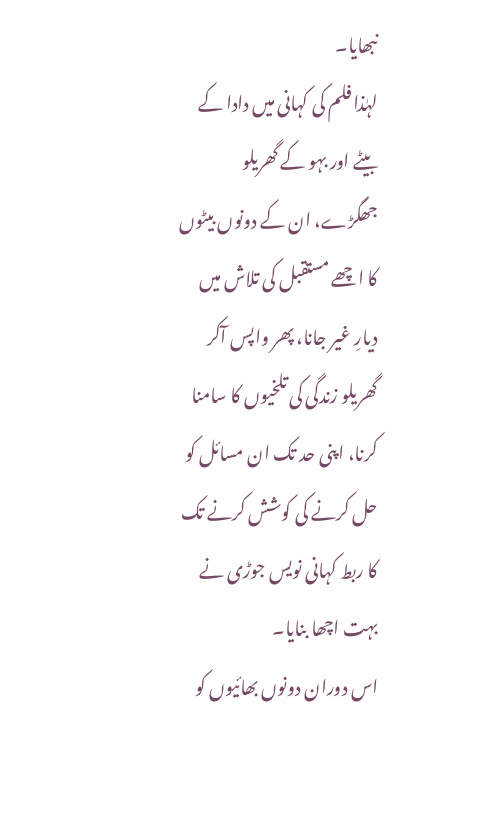نبھایا۔
لہٰذا فلم کی کہانی میں دادا کے بیٹے اور بہو کے گھریلو جھگڑے، ان کے دونوں بیٹوں کا اچھے مستقبل کی تلاش میں دیارِ غیر جانا، پھر واپس آکر گھریلو زندگی کی تلخیوں کا سامنا کرنا، اپنی حد تک ان مسائل کو حل کرنے کی کوشش کرنے تک کا ربط کہانی نویس جوڑی نے بہت اچھا بنایا۔
اس دوران دونوں بھائیوں کو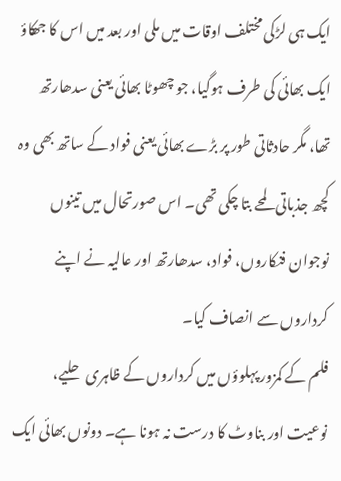ایک ہی لڑکی مختلف اوقات میں ملی اور بعد میں اس کا جھکاؤ ایک بھائی کی طرف ہوگیا، جو چھوٹا بھائی یعنی سدھارتھ تھا، مگر حادثاتی طور پر بڑے بھائی یعنی فواد کے ساتھ بھی وہ کچھ جذباتی لمحے بتا چکی تھی۔ اس صورتحال میں تینوں نوجوان فنکاروں، فواد، سدھارتھ اور عالیہ نے اپنے کرداروں سے انصاف کیا۔
فلم کے کمزور پہلوؤں میں کرداروں کے ظاہری حلیے، نوعیت اور بناوٹ کا درست نہ ہونا ہے۔ دونوں بھائی ایک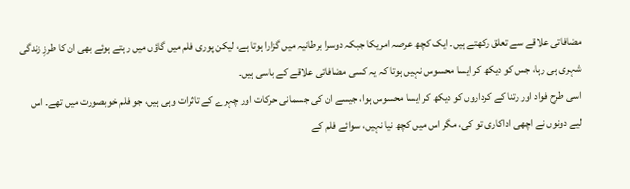مضافاتی علاقے سے تعلق رکھتے ہیں۔ ایک کچھ عرصہ امریکا جبکہ دوسرا برطانیہ میں گزارا ہوتا ہے، لیکن پوری فلم میں گاؤں میں رہتے ہوئے بھی ان کا طرزِ زندگی شہری ہی رہا، جس کو دیکھ کر ایسا محسوس نہیں ہوتا کہ یہ کسی مضافاتی علاقے کے باسی ہیں۔
اسی طرح فواد اور رتنا کے کرداروں کو دیکھ کر ایسا محسوس ہوا، جیسے ان کی جسمانی حرکات اور چہرے کے تاثرات وہی ہیں، جو فلم خوبصورت میں تھے۔ اس لیے دونوں نے اچھی اداکاری تو کی، مگر اس میں کچھ نیا نہیں، سوائے فلم کے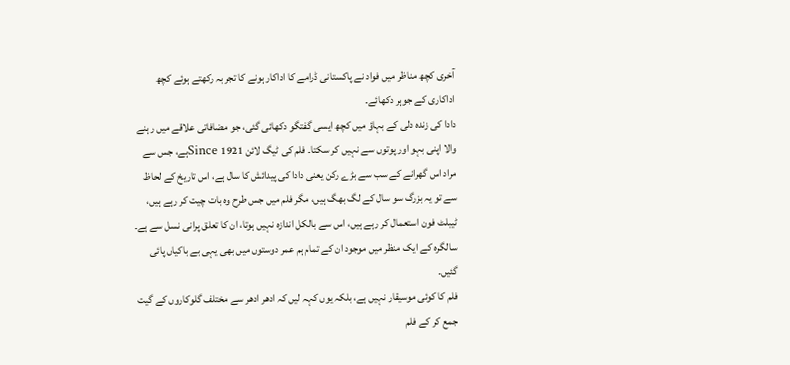آخری کچھ مناظر میں فواد نے پاکستانی ڈرامے کا اداکار ہونے کا تجربہ رکھتے ہوئے کچھ اداکاری کے جوہر دکھائے۔
دادا کی زندہ دلی کے بہاؤ میں کچھ ایسی گفتگو دکھائی گئی، جو مضافاتی علاقے میں رہنے والا اپنی بہو اور پوتوں سے نہیں کر سکتا۔ فلم کی ٹیگ لائن Since 1921ہے، جس سے مراد اس گھرانے کے سب سے بڑے رکن یعنی دادا کی پیدائش کا سال ہے، اس تاریخ کے لحاظ سے تو یہ بزرگ سو سال کے لگ بھگ ہیں، مگر فلم میں جس طرح وہ بات چیت کر رہے ہیں، ٹیبلٹ فون استعمال کر رہے ہیں، اس سے بالکل اندازہ نہیں ہوتا، ان کا تعلق پرانی نسل سے ہے۔ سالگرہ کے ایک منظر میں موجود ان کے تمام ہم عمر دوستوں میں بھی یہی بے باکیاں پائی گئیں۔
فلم کا کوئی موسیقار نہیں ہے، بلکہ یوں کہہ لیں کہ ادھر ادھر سے مختلف گلوکاروں کے گیت جمع کر کے فلم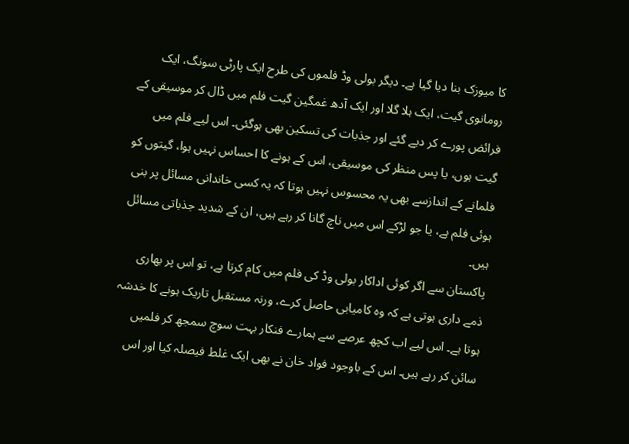کا میوزک بنا دیا گیا ہے۔ دیگر بولی وڈ فلموں کی طرح ایک پارٹی سونگ، ایک رومانوی گیت، ایک ہلا گلا اور ایک آدھ غمگین گیت فلم میں ڈال کر موسیقی کے فرائض پورے کر دیے گئے اور جذبات کی تسکین بھی ہوگئی۔ اس لیے فلم میں گیت ہوں، یا پس منظر کی موسیقی، اس کے ہونے کا احساس نہیں ہوا، گیتوں کو فلمانے کے اندازسے بھی یہ محسوس نہیں ہوتا کہ یہ کسی خاندانی مسائل پر بنی ہوئی فلم ہے، یا جو لڑکے اس میں ناچ گانا کر رہے ہیں، ان کے شدید جذباتی مسائل ہیں۔
پاکستان سے اگر کوئی اداکار بولی وڈ کی فلم میں کام کرتا ہے، تو اس پر بھاری ذمے داری ہوتی ہے کہ وہ کامیابی حاصل کرے، ورنہ مستقبل تاریک ہونے کا خدشہ ہوتا ہے۔ اس لیے اب کچھ عرصے سے ہمارے فنکار بہت سوچ سمجھ کر فلمیں سائن کر رہے ہیں۔ اس کے باوجود فواد خان نے بھی ایک غلط فیصلہ کیا اور اس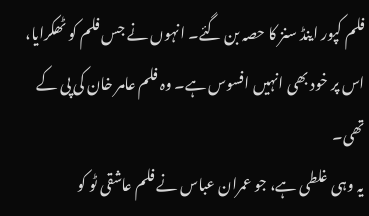فلم کپور اینڈ سنز کا حصہ بن گئے۔ انہوں نے جس فلم کو ٹھکرایا، اس پر خود بھی انہیں افسوس ہے۔ وہ فلم عامر خان کی پی کے تھی۔
یہ وہی غلطی ہے، جو عمران عباس نے فلم عاشقی ٹو کو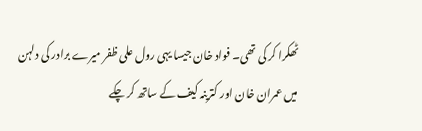ٹھکرا کر کی تھی۔ فواد خان جیسا یہی رول علی ظفر میرے برادر کی دلہن میں عمران خان اور کترینہ کیف کے ساتھ کر چکے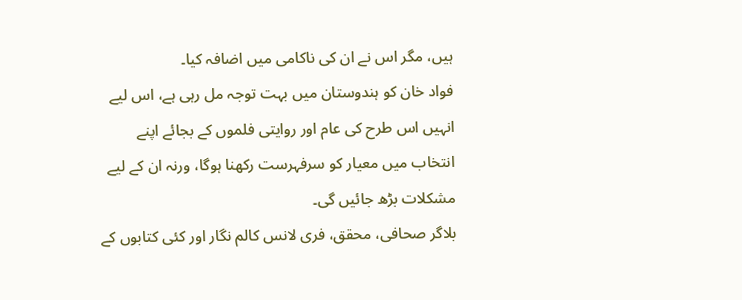ہیں، مگر اس نے ان کی ناکامی میں اضافہ کیا۔
فواد خان کو ہندوستان میں بہت توجہ مل رہی ہے، اس لیے انہیں اس طرح کی عام اور روایتی فلموں کے بجائے اپنے انتخاب میں معیار کو سرفہرست رکھنا ہوگا، ورنہ ان کے لیے مشکلات بڑھ جائیں گی۔
بلاگر صحافی، محقق، فری لانس کالم نگار اور کئی کتابوں کے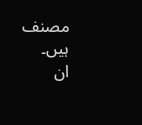مصنف ہیں۔
ان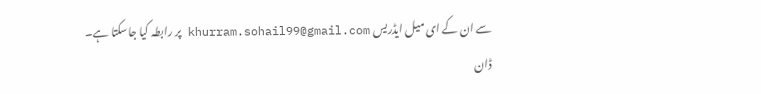سے ان کے ای میل ایڈریس khurram.sohail99@gmail.com پر رابطہ کیا جاسکتا ہے۔
ڈان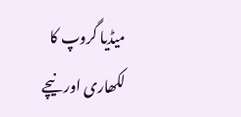میڈیا گروپ کا لکھاری اور نیچے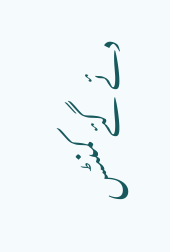دئے گئے کمنٹس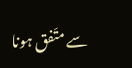سے متّفق ہونا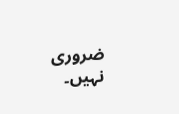ضروری نہیں۔